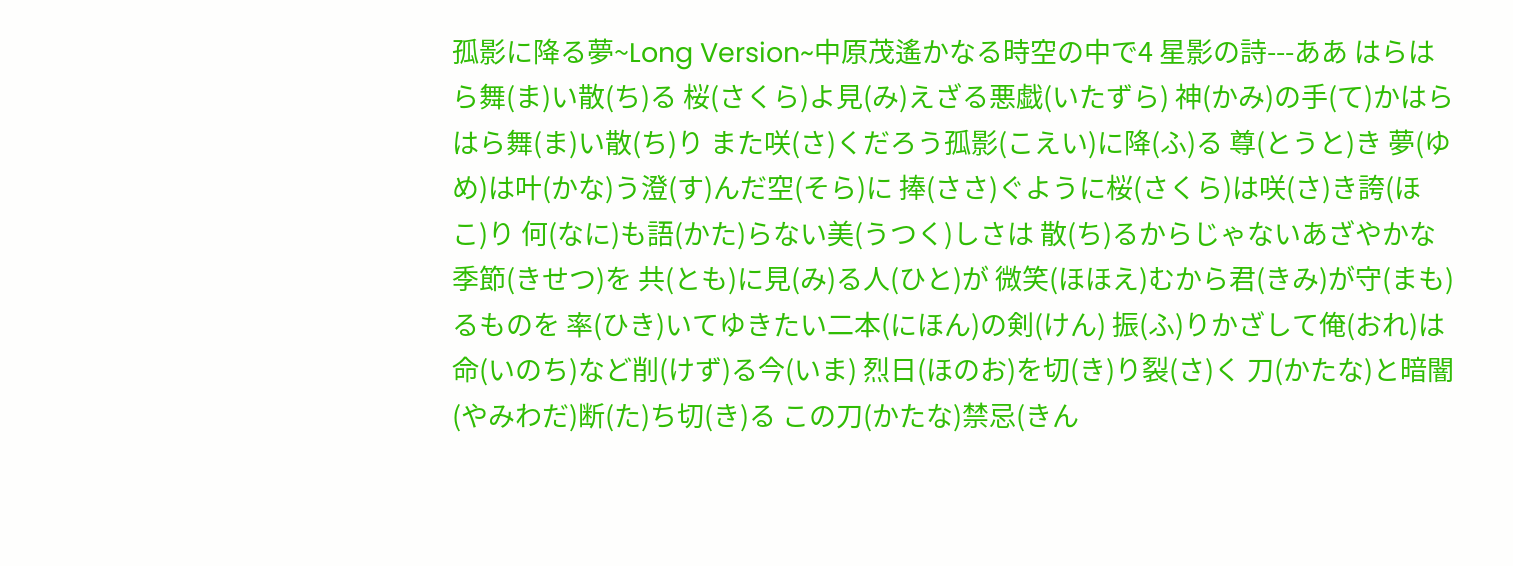孤影に降る夢~Long Version~中原茂遙かなる時空の中で4 星影の詩---ああ はらはら舞(ま)い散(ち)る 桜(さくら)よ見(み)えざる悪戯(いたずら) 神(かみ)の手(て)かはらはら舞(ま)い散(ち)り また咲(さ)くだろう孤影(こえい)に降(ふ)る 尊(とうと)き 夢(ゆめ)は叶(かな)う澄(す)んだ空(そら)に 捧(ささ)ぐように桜(さくら)は咲(さ)き誇(ほこ)り 何(なに)も語(かた)らない美(うつく)しさは 散(ち)るからじゃないあざやかな季節(きせつ)を 共(とも)に見(み)る人(ひと)が 微笑(ほほえ)むから君(きみ)が守(まも)るものを 率(ひき)いてゆきたい二本(にほん)の剣(けん) 振(ふ)りかざして俺(おれ)は 命(いのち)など削(けず)る今(いま) 烈日(ほのお)を切(き)り裂(さ)く 刀(かたな)と暗闇(やみわだ)断(た)ち切(き)る この刀(かたな)禁忌(きん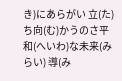き)にあらがい 立(た)ち向(む)かうのさ平和(へいわ)な未来(みらい) 導(み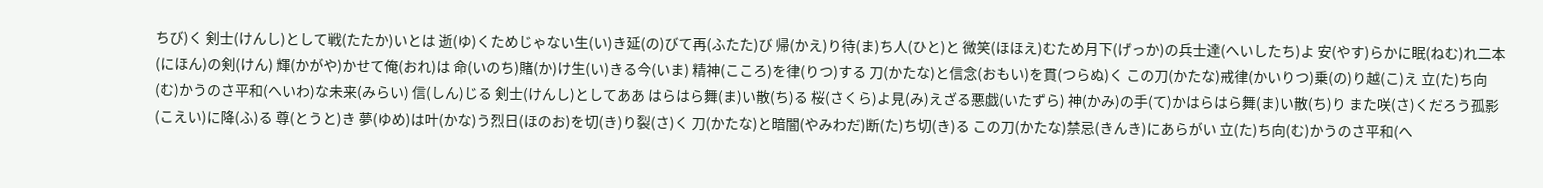ちび)く 剣士(けんし)として戦(たたか)いとは 逝(ゆ)くためじゃない生(い)き延(の)びて再(ふたた)び 帰(かえ)り待(ま)ち人(ひと)と 微笑(ほほえ)むため月下(げっか)の兵士達(へいしたち)よ 安(やす)らかに眠(ねむ)れ二本(にほん)の剣(けん) 輝(かがや)かせて俺(おれ)は 命(いのち)賭(か)け生(い)きる今(いま) 精神(こころ)を律(りつ)する 刀(かたな)と信念(おもい)を貫(つらぬ)く この刀(かたな)戒律(かいりつ)乗(の)り越(こ)え 立(た)ち向(む)かうのさ平和(へいわ)な未来(みらい) 信(しん)じる 剣士(けんし)としてああ はらはら舞(ま)い散(ち)る 桜(さくら)よ見(み)えざる悪戯(いたずら) 神(かみ)の手(て)かはらはら舞(ま)い散(ち)り また咲(さ)くだろう孤影(こえい)に降(ふ)る 尊(とうと)き 夢(ゆめ)は叶(かな)う烈日(ほのお)を切(き)り裂(さ)く 刀(かたな)と暗闇(やみわだ)断(た)ち切(き)る この刀(かたな)禁忌(きんき)にあらがい 立(た)ち向(む)かうのさ平和(へ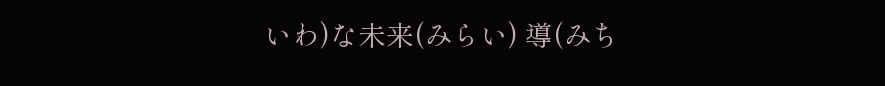いわ)な未来(みらい) 導(みち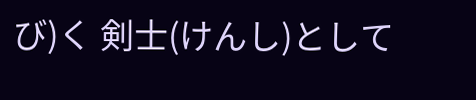び)く 剣士(けんし)として